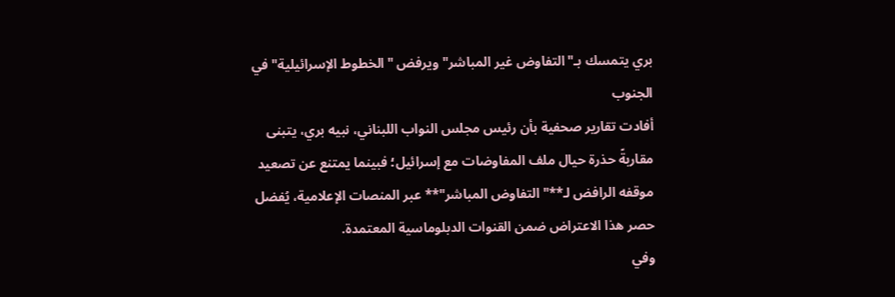بري يتمسك بـ"التفاوض غير المباشر" ويرفض "الخطوط الإسرائيلية" في الجنوب
أفادت تقارير صحفية بأن رئيس مجلس النواب اللبناني، نبيه بري، يتبنى مقاربةً حذرة حيال ملف المفاوضات مع إسرائيل؛ فبينما يمتنع عن تصعيد موقفه الرافض لـ**"التفاوض المباشر"** عبر المنصات الإعلامية، يُفضل حصر هذا الاعتراض ضمن القنوات الدبلوماسية المعتمدة.
وفي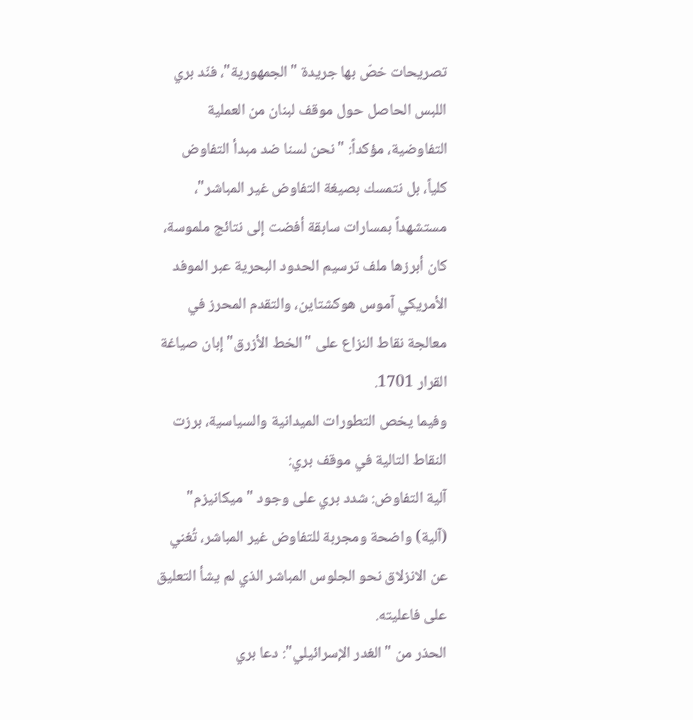تصريحات خصّ بها جريدة "الجمهورية"، فنّد بري اللبس الحاصل حول موقف لبنان من العملية التفاوضية، مؤكداً: "نحن لسنا ضد مبدأ التفاوض كلياً، بل نتمسك بصيغة التفاوض غير المباشر"، مستشهداً بمسارات سابقة أفضت إلى نتائج ملموسة، كان أبرزها ملف ترسيم الحدود البحرية عبر الموفد الأمريكي آموس هوكشتاين، والتقدم المحرز في معالجة نقاط النزاع على "الخط الأزرق" إبان صياغة القرار 1701.
وفيما يخص التطورات الميدانية والسياسية، برزت النقاط التالية في موقف بري:
آلية التفاوض: شدد بري على وجود "ميكانيزم" (آلية) واضحة ومجربة للتفاوض غير المباشر، تُغني عن الانزلاق نحو الجلوس المباشر الذي لم يشأ التعليق على فاعليته.
الحذر من "الغدر الإسرائيلي": دعا بري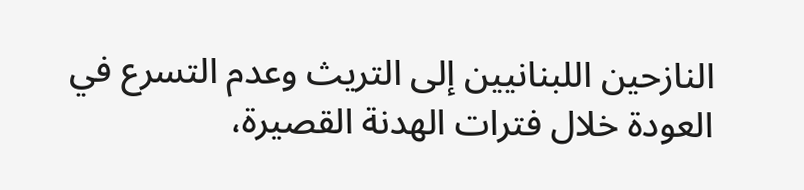النازحين اللبنانيين إلى التريث وعدم التسرع في العودة خلال فترات الهدنة القصيرة،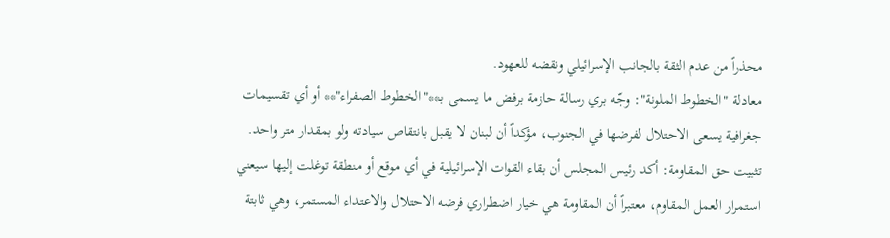محذراً من عدم الثقة بالجانب الإسرائيلي ونقضه للعهود.
معادلة "الخطوط الملونة": وجّه بري رسالة حازمة برفض ما يسمى بـ**"الخطوط الصفراء"** أو أي تقسيمات جغرافية يسعى الاحتلال لفرضها في الجنوب، مؤكداً أن لبنان لا يقبل بانتقاص سيادته ولو بمقدار متر واحد.
تثبيت حق المقاومة: أكد رئيس المجلس أن بقاء القوات الإسرائيلية في أي موقع أو منطقة توغلت إليها سيعني استمرار العمل المقاوم، معتبراً أن المقاومة هي خيار اضطراري فرضه الاحتلال والاعتداء المستمر، وهي ثابتة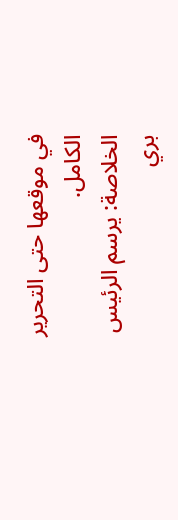في موقعها حتى التحرير الكامل.
الخلاصة: يرسم الرئيس بري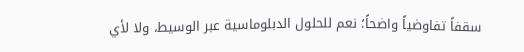سقفاً تفاوضياً واضحاً؛ نعم للحلول الدبلوماسية عبر الوسيط، ولا لأي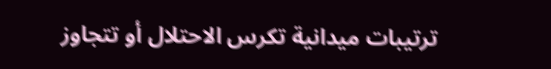ترتيبات ميدانية تكرس الاحتلال أو تتجاوز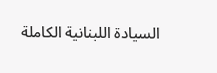السيادة اللبنانية الكاملة